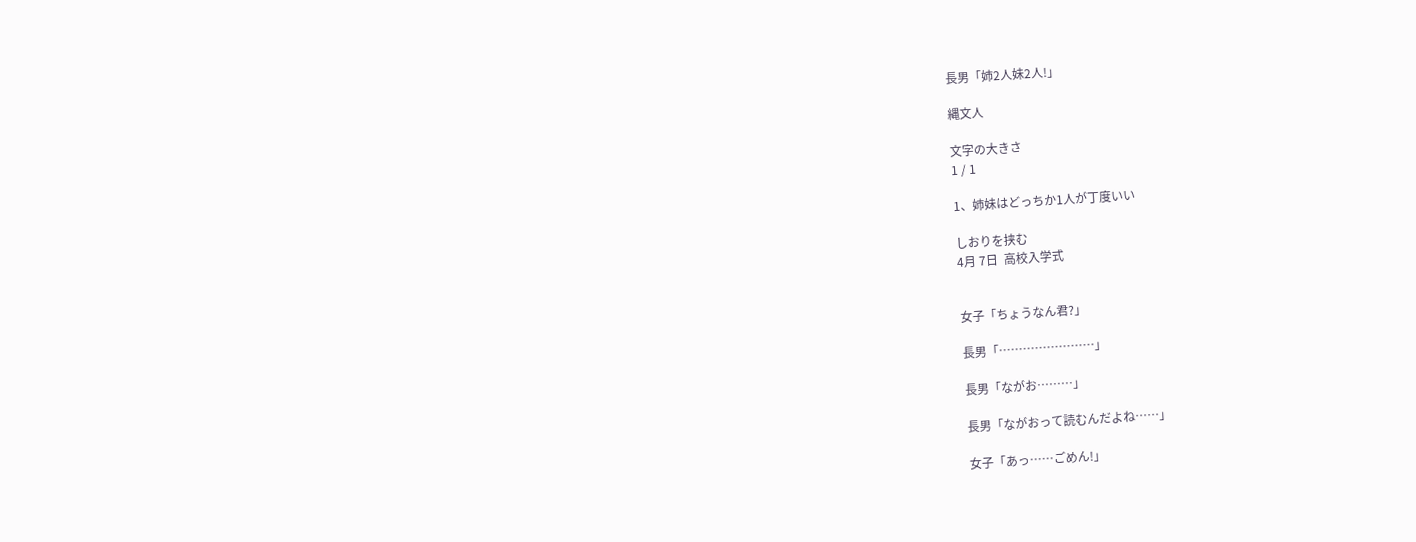長男「姉2人妹2人!」

縄文人

文字の大きさ
1 / 1

1、姉妹はどっちか1人が丁度いい

しおりを挟む
4月 7日  高校入学式


女子「ちょうなん君?」

長男「……………………」

長男「ながお………」

長男「ながおって読むんだよね……」

女子「あっ……ごめん!」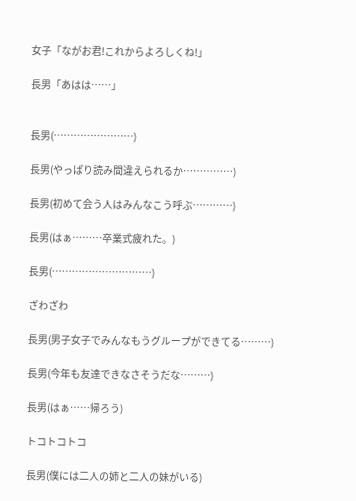女子「ながお君!これからよろしくね!」

長男「あはは……」


長男(……………………)

長男(やっぱり読み間違えられるか……………)

長男(初めて会う人はみんなこう呼ぶ…………)

長男(はぁ………卒業式疲れた。)

長男(…………………………)

ざわざわ

長男(男子女子でみんなもうグループができてる………)

長男(今年も友達できなさそうだな………)

長男(はぁ……帰ろう)

トコトコトコ

長男(僕には二人の姉と二人の妹がいる)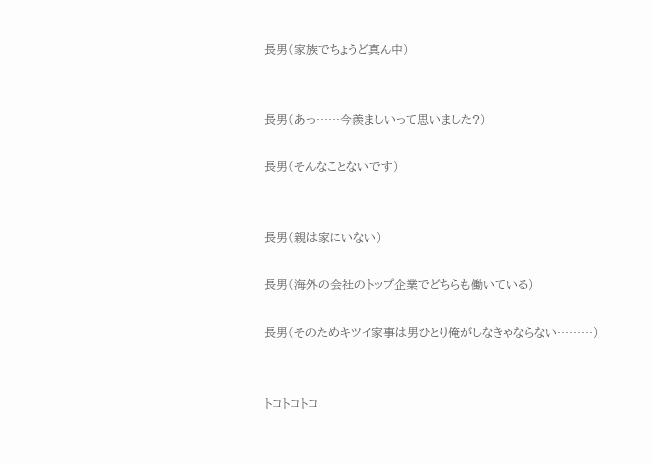長男(家族でちょうど真ん中)


長男(あっ……今羨ましいって思いました?)

長男(そんなことないです)


長男(親は家にいない)

長男(海外の会社のトップ企業でどちらも働いている)

長男(そのためキツイ家事は男ひとり俺がしなきゃならない………)


トコトコトコ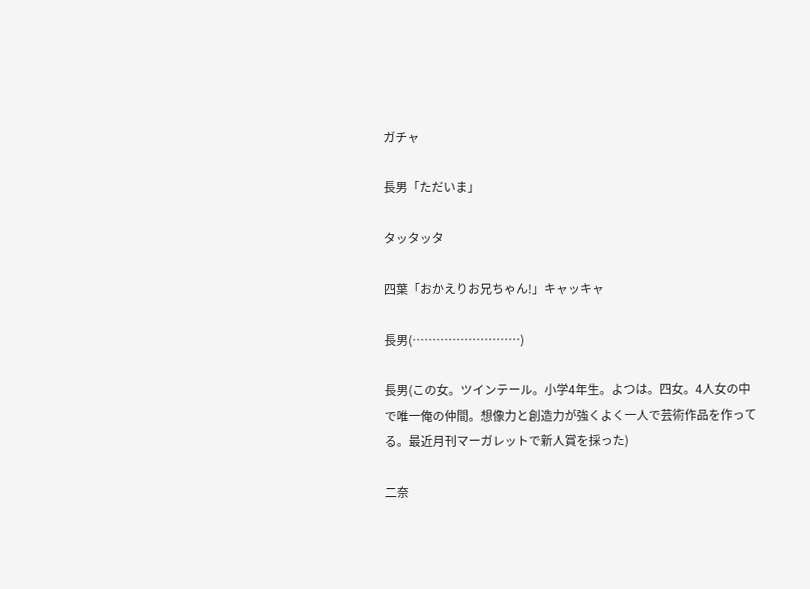ガチャ

長男「ただいま」

タッタッタ

四葉「おかえりお兄ちゃん!」キャッキャ

長男(………………………)

長男(この女。ツインテール。小学4年生。よつは。四女。4人女の中で唯一俺の仲間。想像力と創造力が強くよく一人で芸術作品を作ってる。最近月刊マーガレットで新人賞を採った)

二奈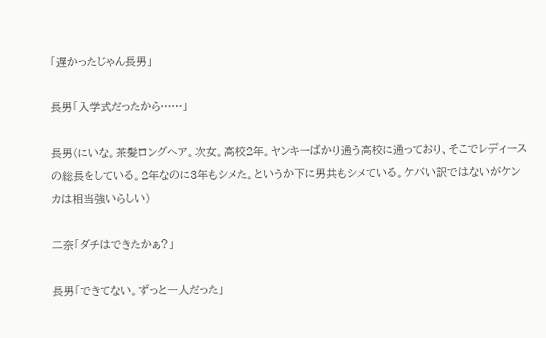「遅かったじゃん長男」

長男「入学式だったから……」

長男(にいな。茶髪ロングヘア。次女。高校2年。ヤンキーばかり通う高校に通っており、そこでレディースの総長をしている。2年なのに3年もシメた。というか下に男共もシメている。ケバい訳ではないがケンカは相当強いらしい)

二奈「ダチはできたかぁ?」

長男「できてない。ずっと一人だった」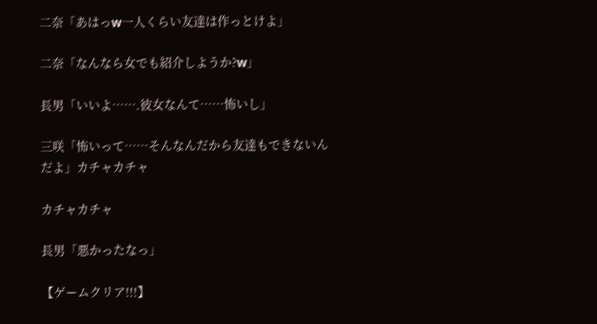二奈「あはっw一人くらい友達は作っとけよ」

二奈「なんなら女でも紹介しようか?w」

長男「いいよ…….彼女なんて……怖いし」

三咲「怖いって……そんなんだから友達もできないんだよ」カチャカチャ

カチャカチャ

長男「悪かったなっ」

【ゲームクリア!!!】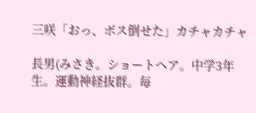三咲「おっ、ボス倒せた」カチャカチャ

長男(みさき。ショートヘア。中学3年生。運動神経抜群。毎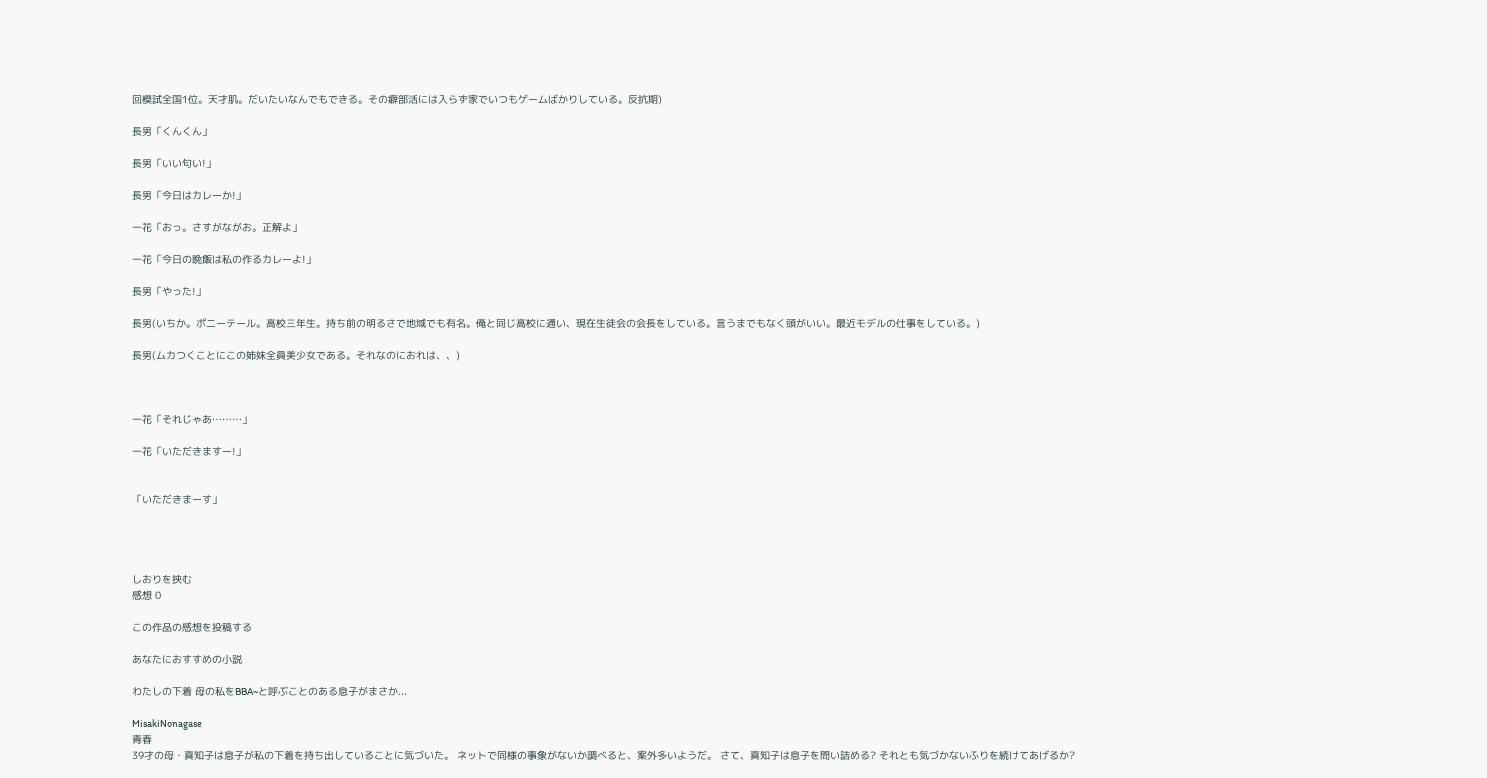回模試全国1位。天才肌。だいたいなんでもできる。その癖部活には入らず家でいつもゲームばかりしている。反抗期)

長男「くんくん」

長男「いい匂い!」

長男「今日はカレーか!」

一花「おっ。さすがながお。正解よ」

一花「今日の晩飯は私の作るカレーよ!」

長男「やった!」

長男(いちか。ポニーテール。高校三年生。持ち前の明るさで地域でも有名。俺と同じ高校に通い、現在生徒会の会長をしている。言うまでもなく頭がいい。最近モデルの仕事をしている。)

長男(ムカつくことにこの姉妹全員美少女である。それなのにおれは、、)



一花「それじゃあ………」

一花「いただきますー!」


「いただきまーす」




しおりを挟む
感想 0

この作品の感想を投稿する

あなたにおすすめの小説

わたしの下着 母の私をBBA~と呼ぶことのある息子がまさか...

MisakiNonagase
青春
39才の母・真知子は息子が私の下着を持ち出していることに気づいた。 ネットで同様の事象がないか調べると、案外多いようだ。 さて、真知子は息子を問い詰める? それとも気づかないふりを続けてあげるか?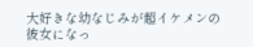大好きな幼なじみが超イケメンの彼女になっ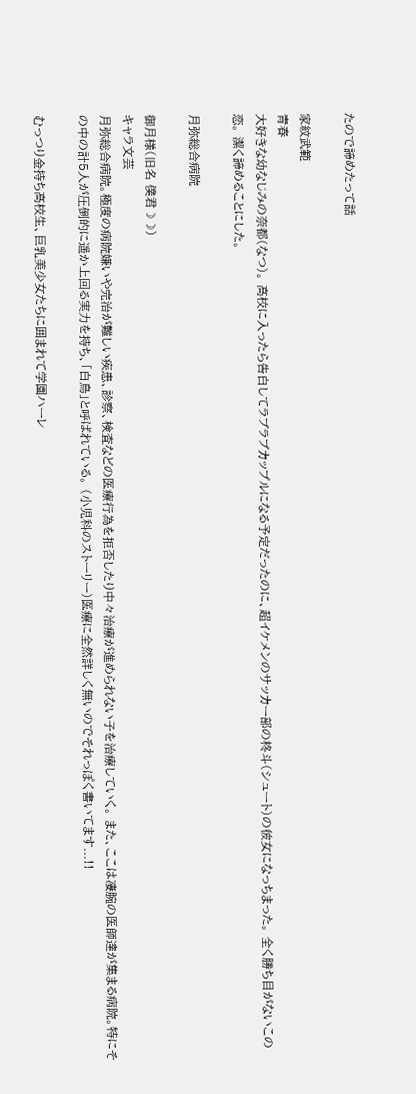たので諦めたって話

家紋武範
青春
大好きな幼なじみの奈都(なつ)。 高校に入ったら告白してラブラブカップルになる予定だったのに、超イケメンのサッカー部の柊斗(シュート)の彼女になっちまった。 全く勝ち目がないこの恋。 潔く諦めることにした。

月弥総合病院

御月様(旧名 僕君☽☽)
キャラ文芸
月弥総合病院。極度の病院嫌いや完治が難しい疾患、診察、検査などの医療行為を拒否したり中々治療が進められない子を治療していく。 また、ここは凄腕の医師達が集まる病院。特にその中の計5人が圧倒的に遥か上回る実力を持ち、「白鳥」と呼ばれている。 (小児科のストーリー)医療に全然詳しく無いのでそれっぽく書いてます...!!

むっつり金持ち高校生、巨乳美少女たちに囲まれて学園ハーレ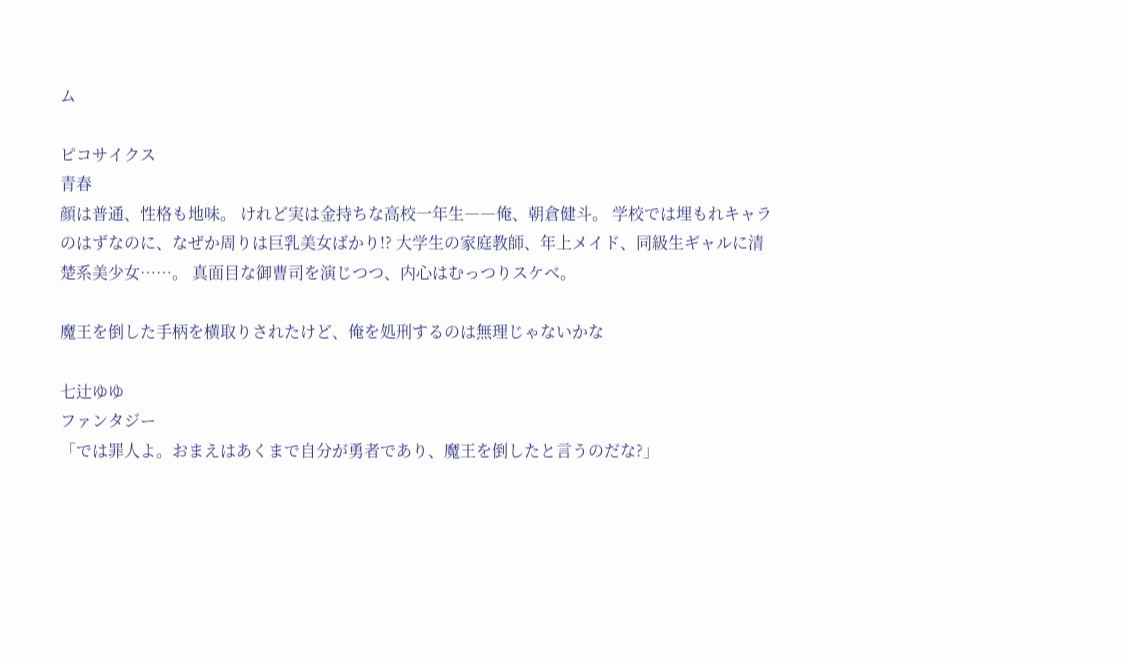ム

ピコサイクス
青春
顔は普通、性格も地味。 けれど実は金持ちな高校一年生――俺、朝倉健斗。 学校では埋もれキャラのはずなのに、なぜか周りは巨乳美女ばかり!? 大学生の家庭教師、年上メイド、同級生ギャルに清楚系美少女……。 真面目な御曹司を演じつつ、内心はむっつりスケベ。

魔王を倒した手柄を横取りされたけど、俺を処刑するのは無理じゃないかな

七辻ゆゆ
ファンタジー
「では罪人よ。おまえはあくまで自分が勇者であり、魔王を倒したと言うのだな?」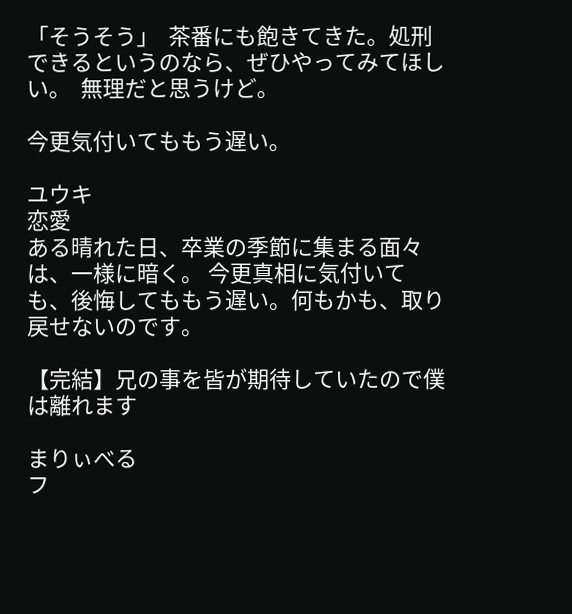「そうそう」  茶番にも飽きてきた。処刑できるというのなら、ぜひやってみてほしい。  無理だと思うけど。

今更気付いてももう遅い。

ユウキ
恋愛
ある晴れた日、卒業の季節に集まる面々は、一様に暗く。 今更真相に気付いても、後悔してももう遅い。何もかも、取り戻せないのです。

【完結】兄の事を皆が期待していたので僕は離れます

まりぃべる
フ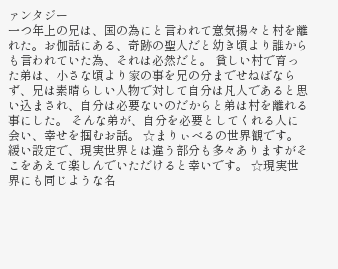ァンタジー
一つ年上の兄は、国の為にと言われて意気揚々と村を離れた。お伽話にある、奇跡の聖人だと幼き頃より誰からも言われていた為、それは必然だと。 貧しい村で育った弟は、小さな頃より家の事を兄の分までせねばならず、兄は素晴らしい人物で対して自分は凡人であると思い込まされ、自分は必要ないのだからと弟は村を離れる事にした。 そんな弟が、自分を必要としてくれる人に会い、幸せを掴むお話。 ☆まりぃべるの世界観です。緩い設定で、現実世界とは違う部分も多々ありますがそこをあえて楽しんでいただけると幸いです。 ☆現実世界にも同じような名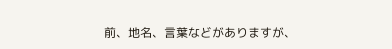前、地名、言葉などがありますが、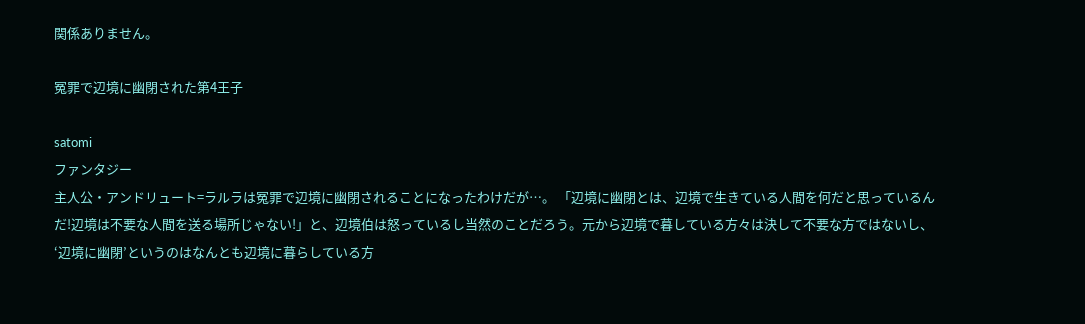関係ありません。

冤罪で辺境に幽閉された第4王子

satomi
ファンタジー
主人公・アンドリュート=ラルラは冤罪で辺境に幽閉されることになったわけだが…。 「辺境に幽閉とは、辺境で生きている人間を何だと思っているんだ!辺境は不要な人間を送る場所じゃない!」と、辺境伯は怒っているし当然のことだろう。元から辺境で暮している方々は決して不要な方ではないし、‘辺境に幽閉’というのはなんとも辺境に暮らしている方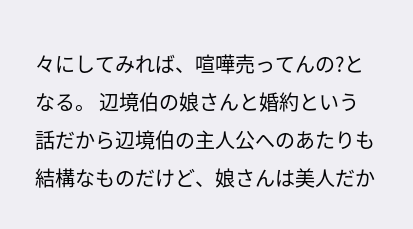々にしてみれば、喧嘩売ってんの?となる。 辺境伯の娘さんと婚約という話だから辺境伯の主人公へのあたりも結構なものだけど、娘さんは美人だか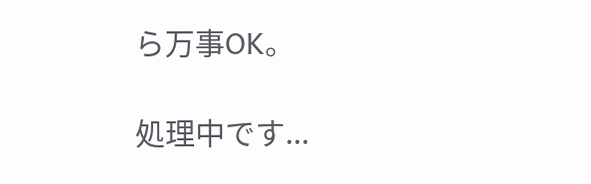ら万事OK。

処理中です...